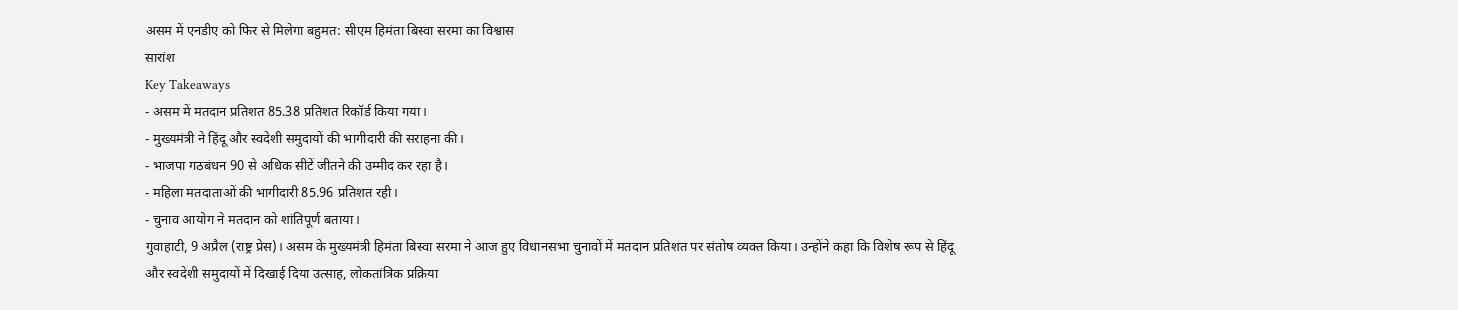असम में एनडीए को फिर से मिलेगा बहुमत: सीएम हिमंता बिस्वा सरमा का विश्वास
सारांश
Key Takeaways
- असम में मतदान प्रतिशत 85.38 प्रतिशत रिकॉर्ड किया गया।
- मुख्यमंत्री ने हिंदू और स्वदेशी समुदायों की भागीदारी की सराहना की।
- भाजपा गठबंधन 90 से अधिक सीटें जीतने की उम्मीद कर रहा है।
- महिला मतदाताओं की भागीदारी 85.96 प्रतिशत रही।
- चुनाव आयोग ने मतदान को शांतिपूर्ण बताया।
गुवाहाटी, 9 अप्रैल (राष्ट्र प्रेस)। असम के मुख्यमंत्री हिमंता बिस्वा सरमा ने आज हुए विधानसभा चुनावों में मतदान प्रतिशत पर संतोष व्यक्त किया। उन्होंने कहा कि विशेष रूप से हिंदू और स्वदेशी समुदायों में दिखाई दिया उत्साह, लोकतांत्रिक प्रक्रिया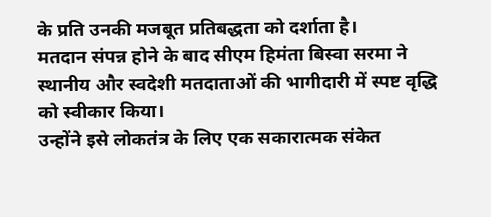के प्रति उनकी मजबूत प्रतिबद्धता को दर्शाता है।
मतदान संपन्न होने के बाद सीएम हिमंता बिस्वा सरमा ने स्थानीय और स्वदेशी मतदाताओं की भागीदारी में स्पष्ट वृद्धि को स्वीकार किया।
उन्होंने इसे लोकतंत्र के लिए एक सकारात्मक संकेत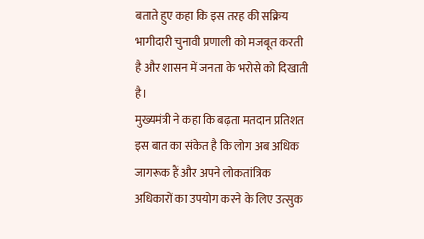बताते हुए कहा कि इस तरह की सक्रिय भागीदारी चुनावी प्रणाली को मजबूत करती है और शासन में जनता के भरोसे को दिखाती है।
मुख्यमंत्री ने कहा कि बढ़ता मतदान प्रतिशत इस बात का संकेत है कि लोग अब अधिक जागरूक हैं और अपने लोकतांत्रिक अधिकारों का उपयोग करने के लिए उत्सुक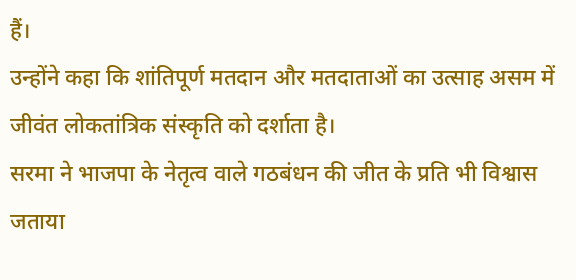हैं।
उन्होंने कहा कि शांतिपूर्ण मतदान और मतदाताओं का उत्साह असम में जीवंत लोकतांत्रिक संस्कृति को दर्शाता है।
सरमा ने भाजपा के नेतृत्व वाले गठबंधन की जीत के प्रति भी विश्वास जताया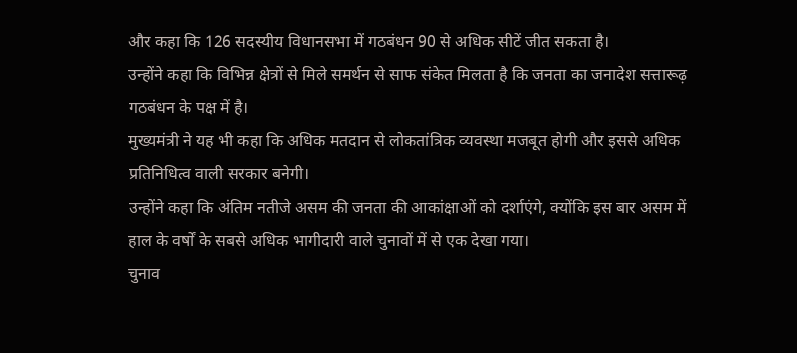और कहा कि 126 सदस्यीय विधानसभा में गठबंधन 90 से अधिक सीटें जीत सकता है।
उन्होंने कहा कि विभिन्न क्षेत्रों से मिले समर्थन से साफ संकेत मिलता है कि जनता का जनादेश सत्तारूढ़ गठबंधन के पक्ष में है।
मुख्यमंत्री ने यह भी कहा कि अधिक मतदान से लोकतांत्रिक व्यवस्था मजबूत होगी और इससे अधिक प्रतिनिधित्व वाली सरकार बनेगी।
उन्होंने कहा कि अंतिम नतीजे असम की जनता की आकांक्षाओं को दर्शाएंगे, क्योंकि इस बार असम में हाल के वर्षों के सबसे अधिक भागीदारी वाले चुनावों में से एक देखा गया।
चुनाव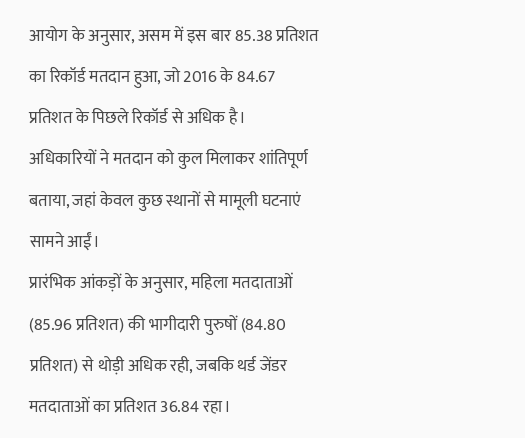आयोग के अनुसार, असम में इस बार 85.38 प्रतिशत का रिकॉर्ड मतदान हुआ, जो 2016 के 84.67 प्रतिशत के पिछले रिकॉर्ड से अधिक है।
अधिकारियों ने मतदान को कुल मिलाकर शांतिपूर्ण बताया, जहां केवल कुछ स्थानों से मामूली घटनाएं सामने आईं।
प्रारंभिक आंकड़ों के अनुसार, महिला मतदाताओं (85.96 प्रतिशत) की भागीदारी पुरुषों (84.80 प्रतिशत) से थोड़ी अधिक रही, जबकि थर्ड जेंडर मतदाताओं का प्रतिशत 36.84 रहा।